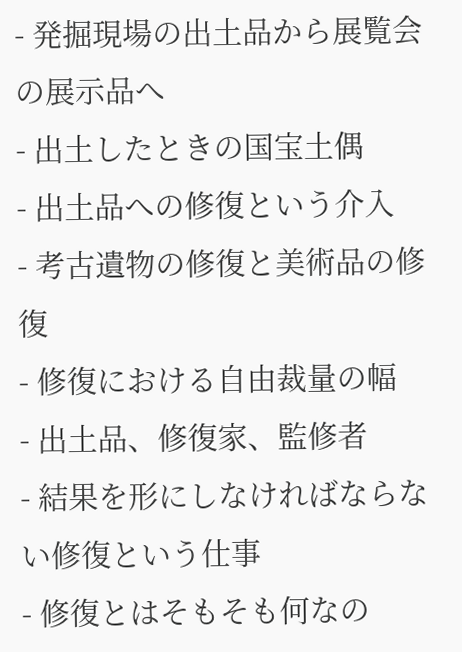- 発掘現場の出土品から展覧会の展示品へ
- 出土したときの国宝土偶
- 出土品への修復という介入
- 考古遺物の修復と美術品の修復
- 修復における自由裁量の幅
- 出土品、修復家、監修者
- 結果を形にしなければならない修復という仕事
- 修復とはそもそも何なの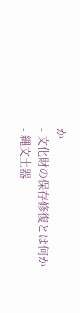か
- 文化財の保存修復とは何か
- 縄文土器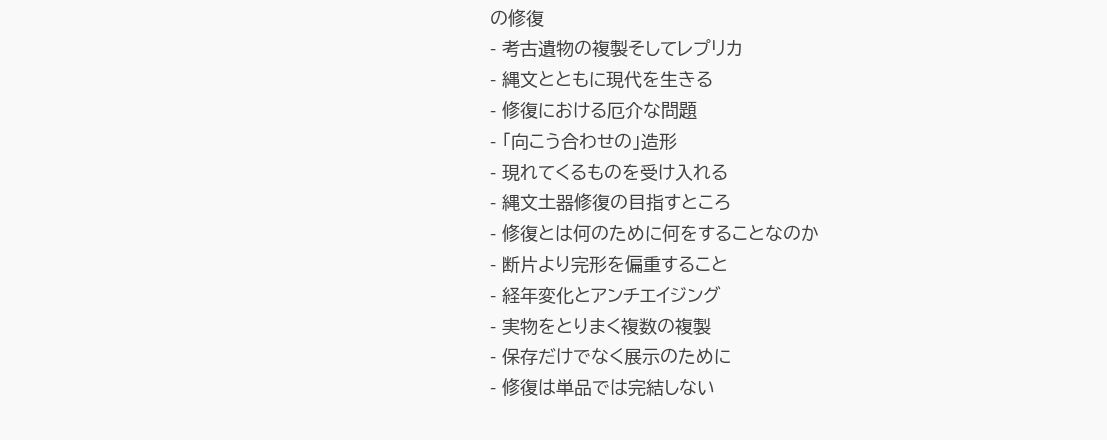の修復
- 考古遺物の複製そしてレプリカ
- 縄文とともに現代を生きる
- 修復における厄介な問題
- 「向こう合わせの」造形
- 現れてくるものを受け入れる
- 縄文土器修復の目指すところ
- 修復とは何のために何をすることなのか
- 断片より完形を偏重すること
- 経年変化とアンチエイジング
- 実物をとりまく複数の複製
- 保存だけでなく展示のために
- 修復は単品では完結しない